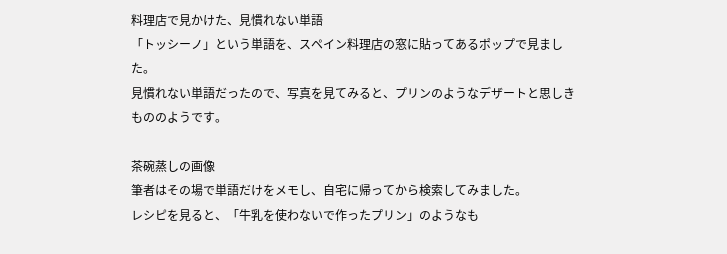料理店で見かけた、見慣れない単語
「トッシーノ」という単語を、スペイン料理店の窓に貼ってあるポップで見ました。
見慣れない単語だったので、写真を見てみると、プリンのようなデザートと思しきもののようです。

茶碗蒸しの画像
筆者はその場で単語だけをメモし、自宅に帰ってから検索してみました。
レシピを見ると、「牛乳を使わないで作ったプリン」のようなも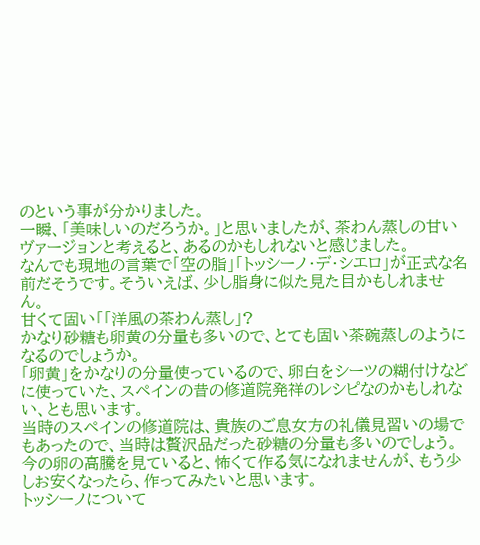のという事が分かりました。
一瞬、「美味しいのだろうか。」と思いましたが、茶わん蒸しの甘いヴァージョンと考えると、あるのかもしれないと感じました。
なんでも現地の言葉で「空の脂」「トッシーノ・デ・シエロ」が正式な名前だそうです。そういえば、少し脂身に似た見た目かもしれません。
甘くて固い「「洋風の茶わん蒸し」?
かなり砂糖も卵黄の分量も多いので、とても固い茶碗蒸しのようになるのでしょうか。
「卵黄」をかなりの分量使っているので、卵白をシーツの糊付けなどに使っていた、スペインの昔の修道院発祥のレシピなのかもしれない、とも思います。
当時のスペインの修道院は、貴族のご息女方の礼儀見習いの場でもあったので、当時は贅沢品だった砂糖の分量も多いのでしょう。
今の卵の高騰を見ていると、怖くて作る気になれませんが、もう少しお安くなったら、作ってみたいと思います。
トッシーノについて